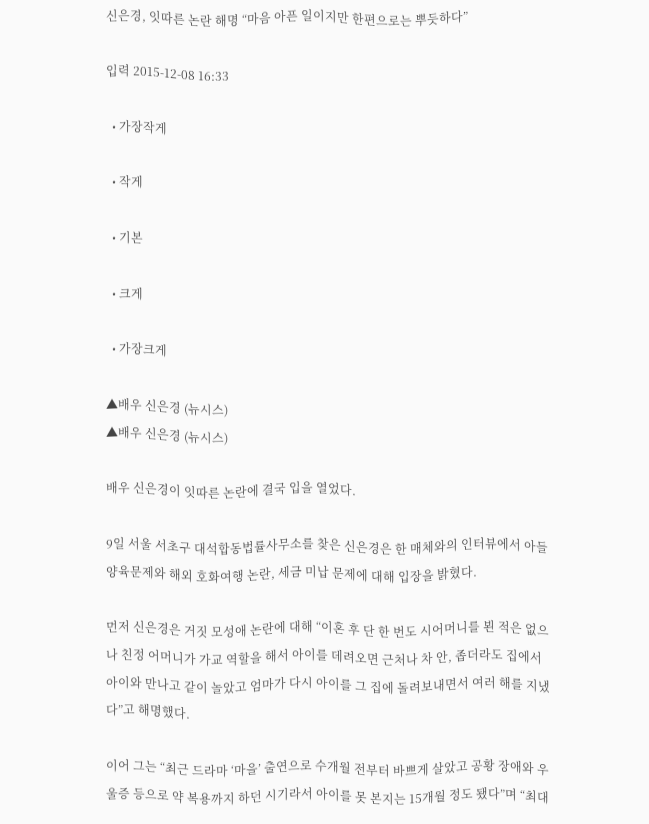신은경, 잇따른 논란 해명 “마음 아픈 일이지만 한편으로는 뿌듯하다”

입력 2015-12-08 16:33

  • 가장작게

  • 작게

  • 기본

  • 크게

  • 가장크게

▲배우 신은경 (뉴시스)
▲배우 신은경 (뉴시스)

배우 신은경이 잇따른 논란에 결국 입을 열었다.

9일 서울 서초구 대석합동법률사무소를 찾은 신은경은 한 매체와의 인터뷰에서 아들 양육문제와 해외 호화여행 논란, 세금 미납 문제에 대해 입장을 밝혔다.

먼저 신은경은 거짓 모성애 논란에 대해 “이혼 후 단 한 번도 시어머니를 뵌 적은 없으나 친정 어머니가 가교 역할을 해서 아이를 데려오면 근처나 차 안, 좁더라도 집에서 아이와 만나고 같이 놀았고 엄마가 다시 아이를 그 집에 돌려보내면서 여러 해를 지냈다”고 해명했다.

이어 그는 “최근 드라마 ‘마을’ 출연으로 수개월 전부터 바쁘게 살았고 공황 장애와 우울증 등으로 약 복용까지 하던 시기라서 아이를 못 본지는 15개월 정도 됐다”며 “최대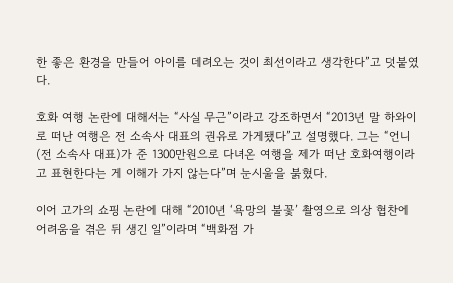한 좋은 환경을 만들어 아이를 데려오는 것이 최선이라고 생각한다”고 덧붙였다.

호화 여행 논란에 대해서는 “사실 무근”이라고 강조하면서 “2013년 말 하와이로 떠난 여행은 전 소속사 대표의 권유로 가게됐다”고 설명했다. 그는 “언니(전 소속사 대표)가 준 1300만원으로 다녀온 여행을 제가 떠난 호화여행이라고 표현한다는 게 이해가 가지 않는다”며 눈시울을 붉혔다.

이어 고가의 쇼핑 논란에 대해 “2010년 ‘욕망의 불꽃’ 촬영으로 의상 협찬에 어려움을 겪은 뒤 생긴 일”이라며 “백화점 가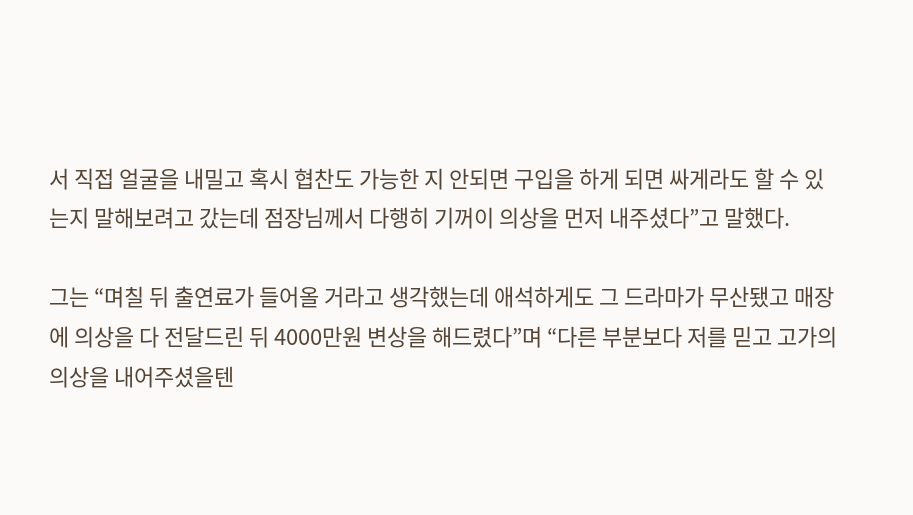서 직접 얼굴을 내밀고 혹시 협찬도 가능한 지 안되면 구입을 하게 되면 싸게라도 할 수 있는지 말해보려고 갔는데 점장님께서 다행히 기꺼이 의상을 먼저 내주셨다”고 말했다.

그는 “며칠 뒤 출연료가 들어올 거라고 생각했는데 애석하게도 그 드라마가 무산됐고 매장에 의상을 다 전달드린 뒤 4000만원 변상을 해드렸다”며 “다른 부분보다 저를 믿고 고가의 의상을 내어주셨을텐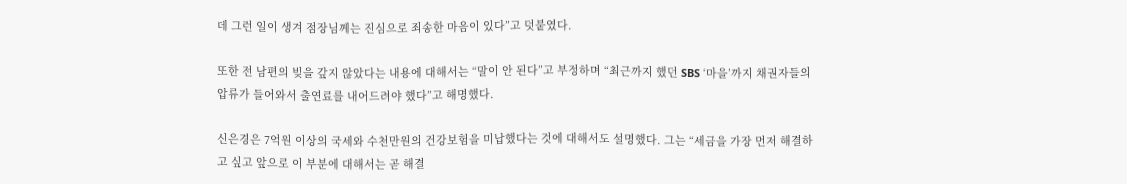데 그런 일이 생겨 점장님께는 진심으로 죄송한 마음이 있다”고 덧붙였다.

또한 전 남편의 빚을 갚지 않았다는 내용에 대해서는 “말이 안 된다”고 부정하며 “최근까지 했던 SBS ‘마을’까지 채권자들의 압류가 들어와서 출연료를 내어드려야 했다”고 해명했다.

신은경은 7억원 이상의 국세와 수천만원의 건강보험을 미납했다는 것에 대해서도 설명했다. 그는 “세금을 가장 먼저 해결하고 싶고 앞으로 이 부분에 대해서는 곧 해결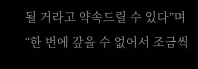될 거라고 약속드릴 수 있다”며 “한 번에 갚을 수 없어서 조금씩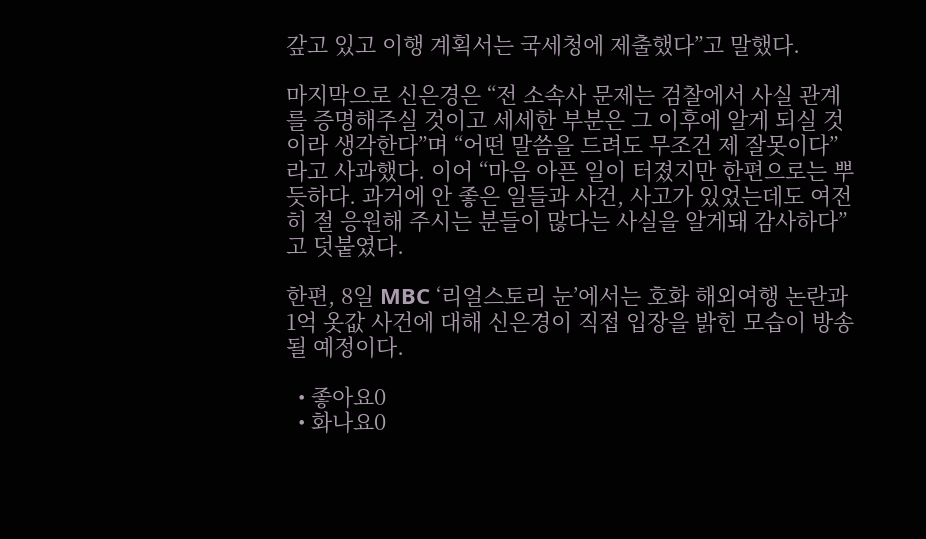갚고 있고 이행 계획서는 국세청에 제출했다”고 말했다.

마지막으로 신은경은 “전 소속사 문제는 검찰에서 사실 관계를 증명해주실 것이고 세세한 부분은 그 이후에 알게 되실 것이라 생각한다”며 “어떤 말씀을 드려도 무조건 제 잘못이다”라고 사과했다. 이어 “마음 아픈 일이 터졌지만 한편으로는 뿌듯하다. 과거에 안 좋은 일들과 사건, 사고가 있었는데도 여전히 절 응원해 주시는 분들이 많다는 사실을 알게돼 감사하다”고 덧붙였다.

한편, 8일 MBC ‘리얼스토리 눈’에서는 호화 해외여행 논란과 1억 옷값 사건에 대해 신은경이 직접 입장을 밝힌 모습이 방송될 예정이다.

  • 좋아요0
  • 화나요0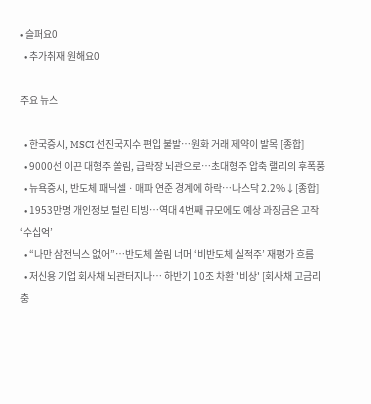• 슬퍼요0
  • 추가취재 원해요0

주요 뉴스

  • 한국증시, MSCI 선진국지수 편입 불발⋯원화 거래 제약이 발목 [종합]
  • 9000선 이끈 대형주 쏠림, 급락장 뇌관으로⋯초대형주 압축 랠리의 후폭풍
  • 뉴욕증시, 반도체 패닉셀ㆍ매파 연준 경계에 하락…나스닥 2.2%↓[종합]
  • 1953만명 개인정보 털린 티빙⋯역대 4번째 규모에도 예상 과징금은 고작 ‘수십억’
  • “나만 삼전닉스 없어”⋯반도체 쏠림 너머 ‘비반도체 실적주’ 재평가 흐름
  • 저신용 기업 회사채 뇌관터지나… 하반기 10조 차환 '비상' [회사채 고금리 충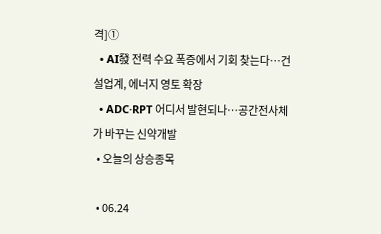격]①
  • AI發 전력 수요 폭증에서 기회 찾는다…건설업계, 에너지 영토 확장
  • ADC·RPT 어디서 발현되나…공간전사체가 바꾸는 신약개발
  • 오늘의 상승종목

  • 06.24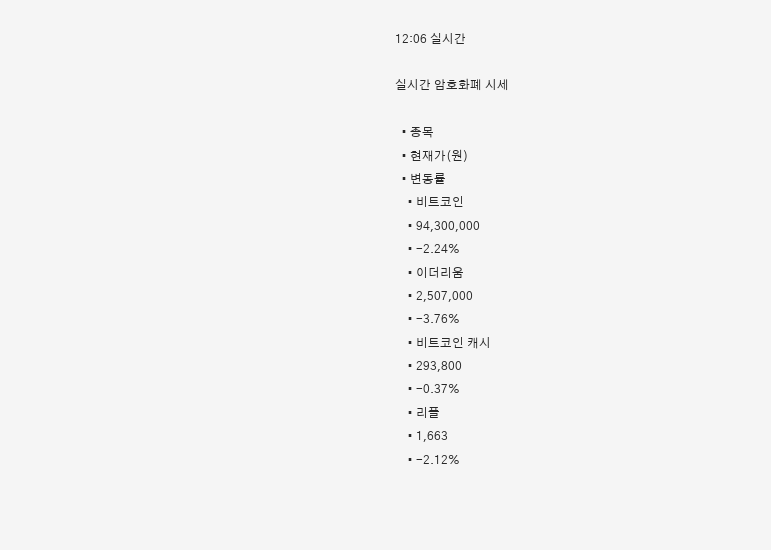12:06 실시간

실시간 암호화폐 시세

  • 종목
  • 현재가(원)
  • 변동률
    • 비트코인
    • 94,300,000
    • -2.24%
    • 이더리움
    • 2,507,000
    • -3.76%
    • 비트코인 캐시
    • 293,800
    • -0.37%
    • 리플
    • 1,663
    • -2.12%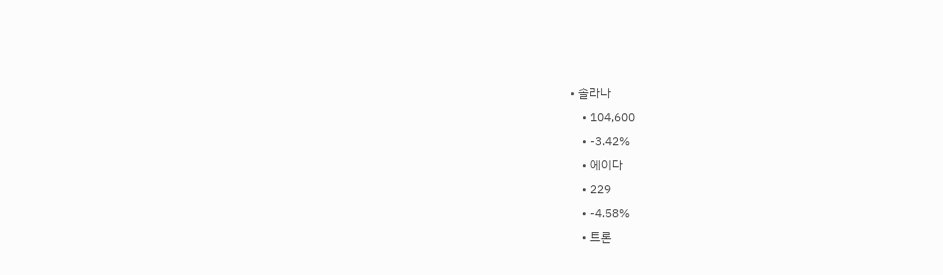• 솔라나
    • 104,600
    • -3.42%
    • 에이다
    • 229
    • -4.58%
    • 트론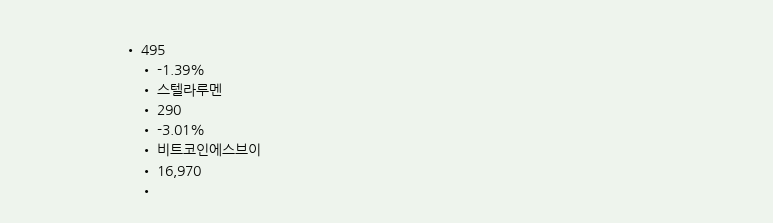• 495
    • -1.39%
    • 스텔라루멘
    • 290
    • -3.01%
    • 비트코인에스브이
    • 16,970
    •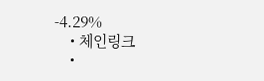-4.29%
    • 체인링크
    •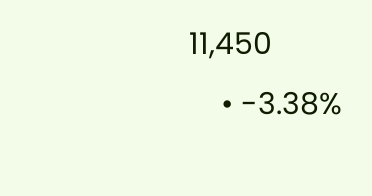11,450
    • -3.38%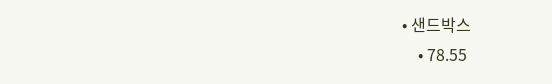• 샌드박스
    • 78.55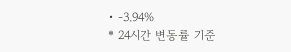• -3.94%
* 24시간 변동률 기준